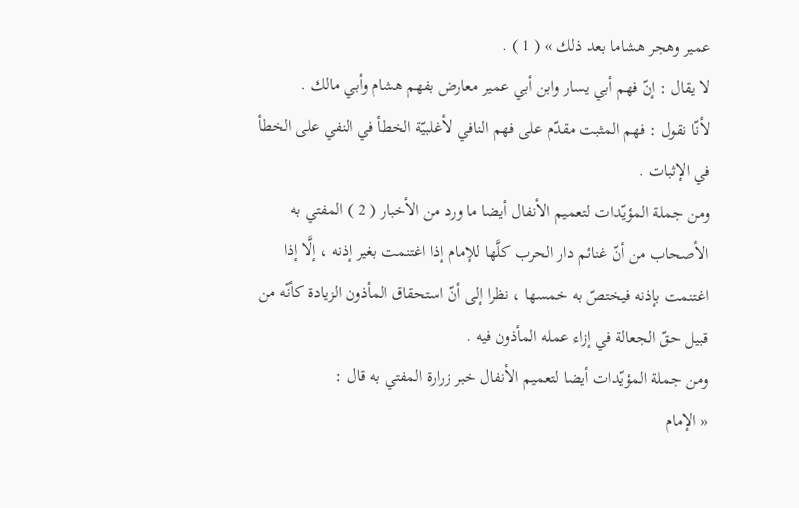عمير وهجر هشاما بعد ذلك » ( 1 ) .
لا يقال : إنّ فهم أبي يسار وابن أبي عمير معارض بفهم هشام وأبي مالك .
لأنّا نقول : فهم المثبت مقدّم على فهم النافي لأغلبيّة الخطأ في النفي على الخطأ في الإثبات .
ومن جملة المؤيّدات لتعميم الأنفال أيضا ما ورد من الأخبار ( 2 ) المفتي به الأصحاب من أنّ غنائم دار الحرب كلَّها للإمام إذا اغتنمت بغير إذنه ، إلَّا إذا اغتنمت بإذنه فيختصّ به خمسها ، نظرا إلى أنّ استحقاق المأذون الزيادة كأنّه من قبيل حقّ الجعالة في إزاء عمله المأذون فيه .
ومن جملة المؤيّدات أيضا لتعميم الأنفال خبر زرارة المفتي به قال :
« الإمام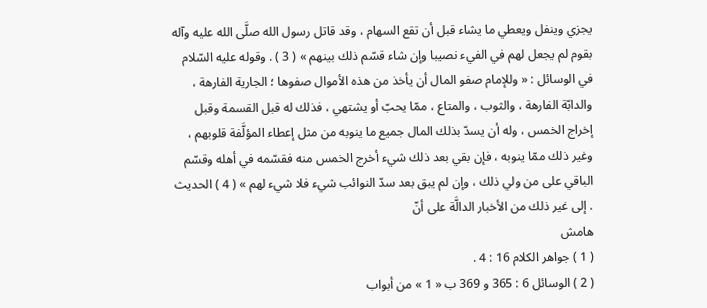يجزي وينفل ويعطي ما يشاء قبل أن تقع السهام ، وقد قاتل رسول الله صلَّى الله عليه وآله بقوم لم يجعل لهم في الفيء نصيبا وإن شاء قسّم ذلك بينهم » ( 3 ) . وقوله عليه السّلام في الوسائل : « وللإمام صفو المال أن يأخذ من هذه الأموال صفوها ؛ الجارية الفارهة ، والدابّة الفارهة ، والثوب ، والمتاع ، ممّا يحبّ أو يشتهي ، فذلك له قبل القسمة وقبل إخراج الخمس ، وله أن يسدّ بذلك المال جميع ما ينوبه من مثل إعطاء المؤلَّفة قلوبهم ، وغير ذلك ممّا ينوبه ، فإن بقي بعد ذلك شيء أخرج الخمس منه فقسّمه في أهله وقسّم الباقي على من ولي ذلك ، وإن لم يبق بعد سدّ النوائب شيء فلا شيء لهم » ( 4 ) الحديث . إلى غير ذلك من الأخبار الدالَّة على أنّ
هامش
( 1 ) جواهر الكلام 16 : 4 .
( 2 ) الوسائل 6 : 365 و 369 ب « 1 » من أبواب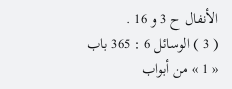الأنفال ح 3 و 16 .
( 3 ) الوسائل 6 : 365 باب « 1 » من أبواب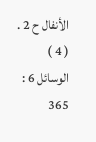الأنفال ح 2 .
( 4 ) الوسائل 6 : 365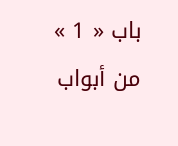باب « 1 » من أبواب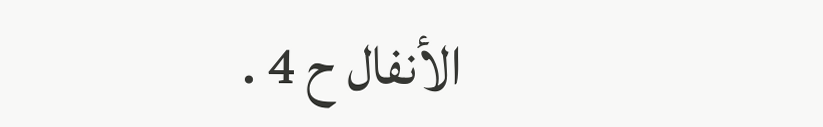الأنفال ح 4 .